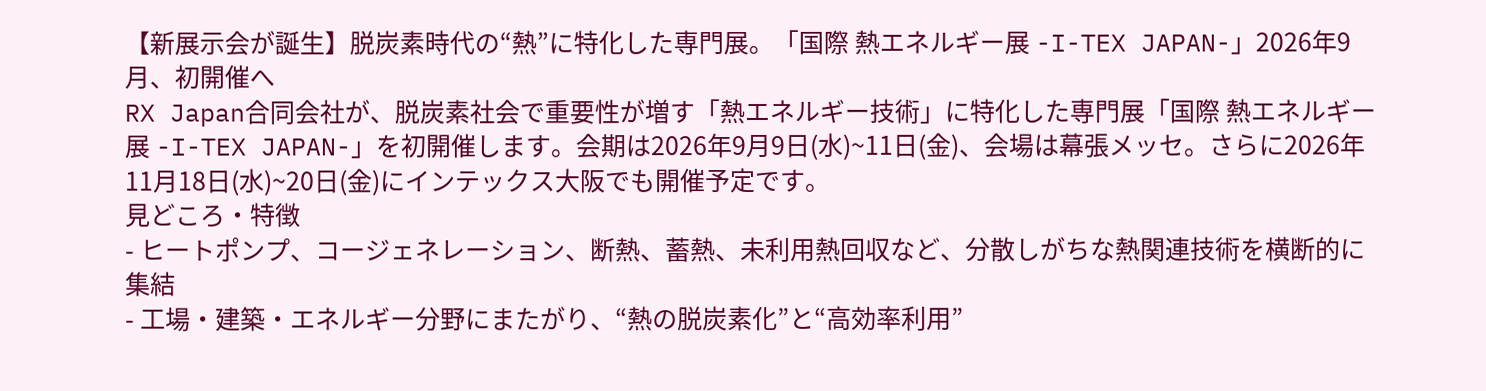【新展示会が誕生】脱炭素時代の“熱”に特化した専門展。「国際 熱エネルギー展 -I-TEX JAPAN-」2026年9月、初開催へ
RX Japan合同会社が、脱炭素社会で重要性が増す「熱エネルギー技術」に特化した専門展「国際 熱エネルギー展 -I-TEX JAPAN-」を初開催します。会期は2026年9月9日(水)~11日(金)、会場は幕張メッセ。さらに2026年11月18日(水)~20日(金)にインテックス大阪でも開催予定です。
見どころ・特徴
- ヒートポンプ、コージェネレーション、断熱、蓄熱、未利用熱回収など、分散しがちな熱関連技術を横断的に集結
- 工場・建築・エネルギー分野にまたがり、“熱の脱炭素化”と“高効率利用”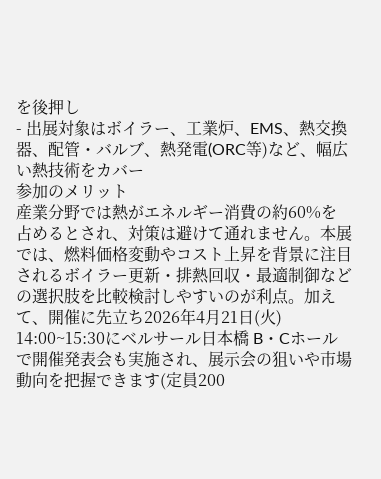を後押し
- 出展対象はボイラー、工業炉、EMS、熱交換器、配管・バルブ、熱発電(ORC等)など、幅広い熱技術をカバー
参加のメリット
産業分野では熱がエネルギー消費の約60%を占めるとされ、対策は避けて通れません。本展では、燃料価格変動やコスト上昇を背景に注目されるボイラー更新・排熱回収・最適制御などの選択肢を比較検討しやすいのが利点。加えて、開催に先立ち2026年4月21日(火) 14:00~15:30にベルサール日本橋 B・Cホールで開催発表会も実施され、展示会の狙いや市場動向を把握できます(定員200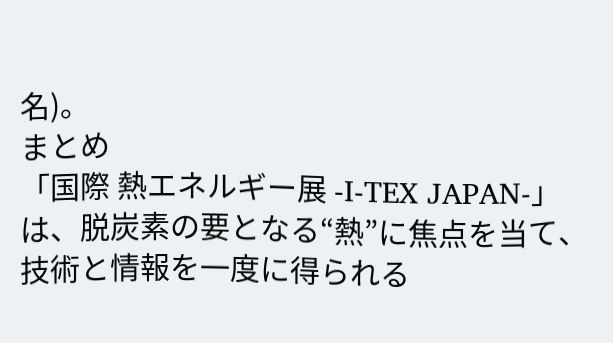名)。
まとめ
「国際 熱エネルギー展 -I-TEX JAPAN-」は、脱炭素の要となる“熱”に焦点を当て、技術と情報を一度に得られる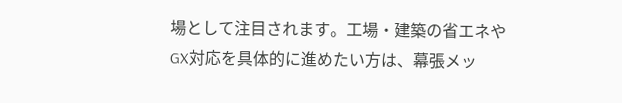場として注目されます。工場・建築の省エネやGX対応を具体的に進めたい方は、幕張メッ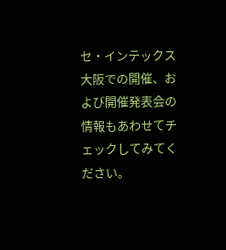セ・インテックス大阪での開催、および開催発表会の情報もあわせてチェックしてみてください。